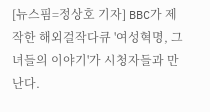[뉴스핌=정상호 기자] BBC가 제작한 해외걸작다큐 '여성혁명, 그녀들의 이야기'가 시청자들과 만난다.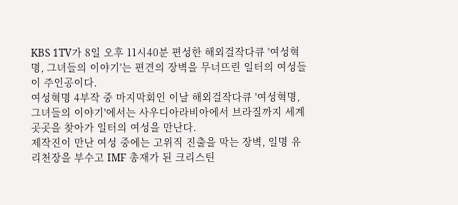KBS 1TV가 8일 오후 11시40분 편성한 해외걸작다큐 '여성혁명, 그녀들의 이야기'는 편견의 장벽을 무너뜨린 일터의 여성들이 주인공이다.
여성혁명 4부작 중 마지막회인 이날 해외걸작다큐 '여성혁명, 그녀들의 이야기'에서는 사우디아라비아에서 브라질까지 세계 곳곳을 찾아가 일터의 여성을 만난다.
제작진이 만난 여성 중에는 고위직 진출을 막는 장벽, 일명 유리천장을 부수고 IMF 총재가 된 크리스틴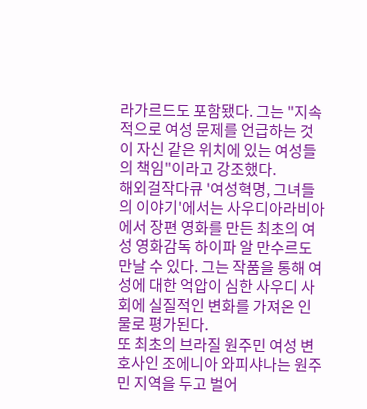라가르드도 포함됐다. 그는 "지속적으로 여성 문제를 언급하는 것이 자신 같은 위치에 있는 여성들의 책임"이라고 강조했다.
해외걸작다큐 '여성혁명, 그녀들의 이야기'에서는 사우디아라비아에서 장편 영화를 만든 최초의 여성 영화감독 하이파 알 만수르도 만날 수 있다. 그는 작품을 통해 여성에 대한 억압이 심한 사우디 사회에 실질적인 변화를 가져온 인물로 평가된다.
또 최초의 브라질 원주민 여성 변호사인 조에니아 와피샤나는 원주민 지역을 두고 벌어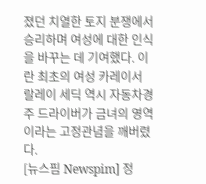졌던 치열한 토지 분쟁에서 승리하며 여성에 대한 인식을 바꾸는 데 기여했다. 이란 최초의 여성 카레이서 랄레이 세딕 역시 자동차경주 드라이버가 금녀의 영역이라는 고정관념을 깨버렸다.
[뉴스핌 Newspim] 정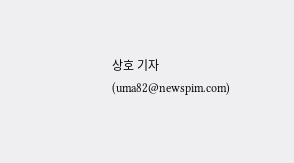상호 기자 (uma82@newspim.com)